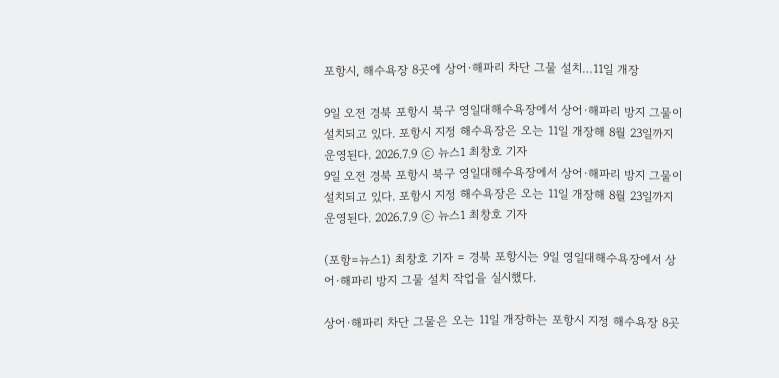포항시, 해수욕장 8곳에 상어·해파리 차단 그물 설치…11일 개장

9일 오전 경북 포항시 북구 영일대해수욕장에서 상어·해파리 방지 그물이 설치되고 있다. 포항시 지정 해수욕장은 오는 11일 개장해 8월 23일까지 운영된다. 2026.7.9 ⓒ 뉴스1 최창호 기자
9일 오전 경북 포항시 북구 영일대해수욕장에서 상어·해파리 방지 그물이 설치되고 있다. 포항시 지정 해수욕장은 오는 11일 개장해 8월 23일까지 운영된다. 2026.7.9 ⓒ 뉴스1 최창호 기자

(포항=뉴스1) 최창호 기자 = 경북 포항시는 9일 영일대해수욕장에서 상어·해파리 방지 그물 설치 작업을 실시했다.

상어·해파리 차단 그물은 오는 11일 개장하는 포항시 지정 해수욕장 8곳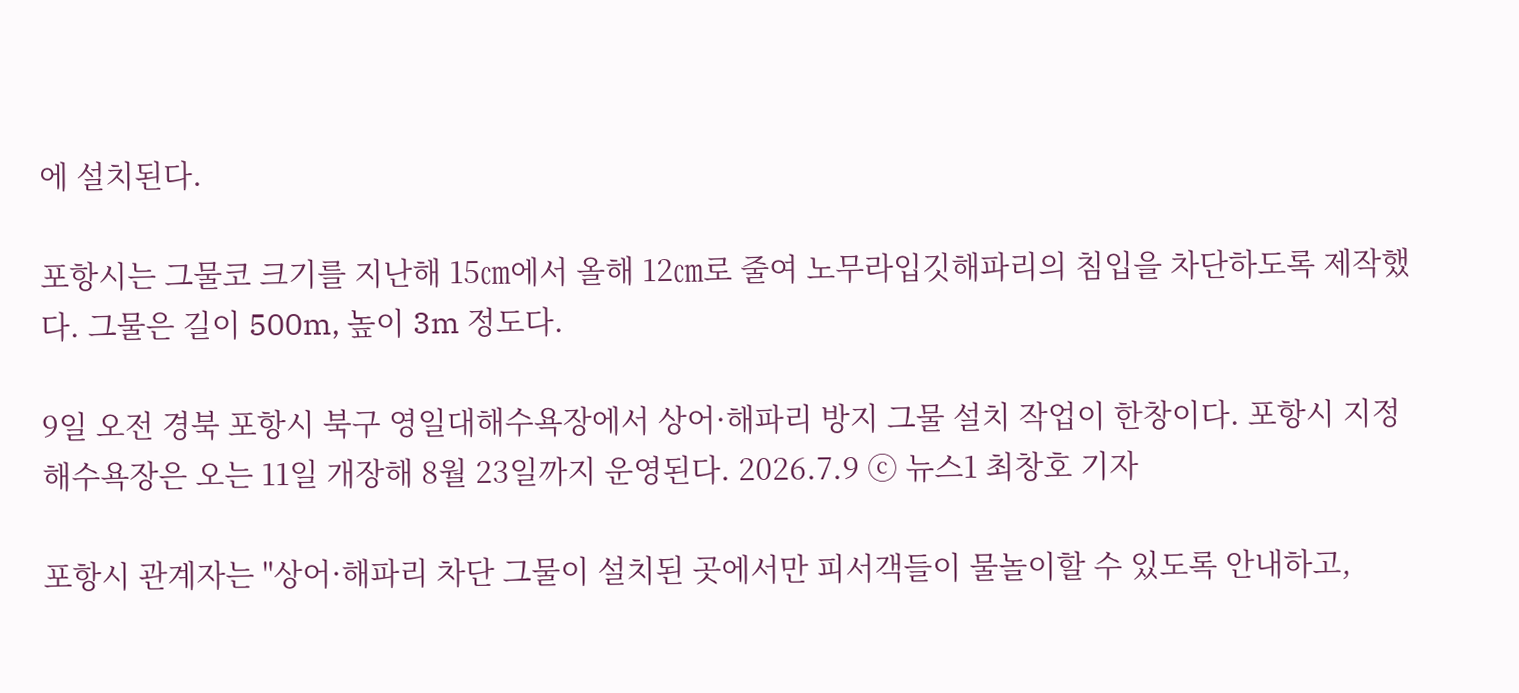에 설치된다.

포항시는 그물코 크기를 지난해 15㎝에서 올해 12㎝로 줄여 노무라입깃해파리의 침입을 차단하도록 제작했다. 그물은 길이 500m, 높이 3m 정도다.

9일 오전 경북 포항시 북구 영일대해수욕장에서 상어·해파리 방지 그물 설치 작업이 한창이다. 포항시 지정 해수욕장은 오는 11일 개장해 8월 23일까지 운영된다. 2026.7.9 ⓒ 뉴스1 최창호 기자

포항시 관계자는 "상어·해파리 차단 그물이 설치된 곳에서만 피서객들이 물놀이할 수 있도록 안내하고,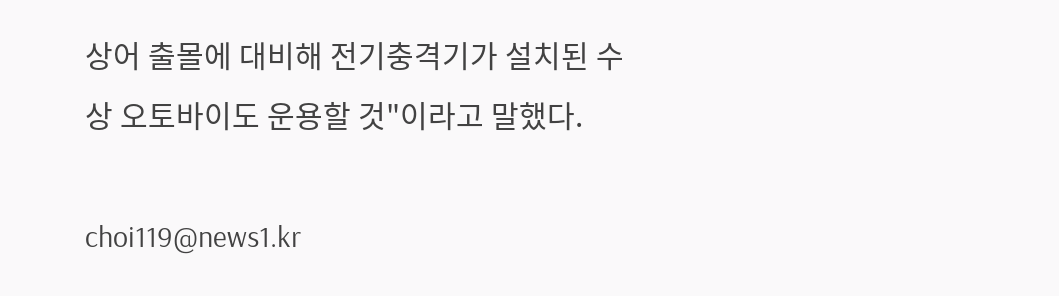상어 출몰에 대비해 전기충격기가 설치된 수상 오토바이도 운용할 것"이라고 말했다.

choi119@news1.kr